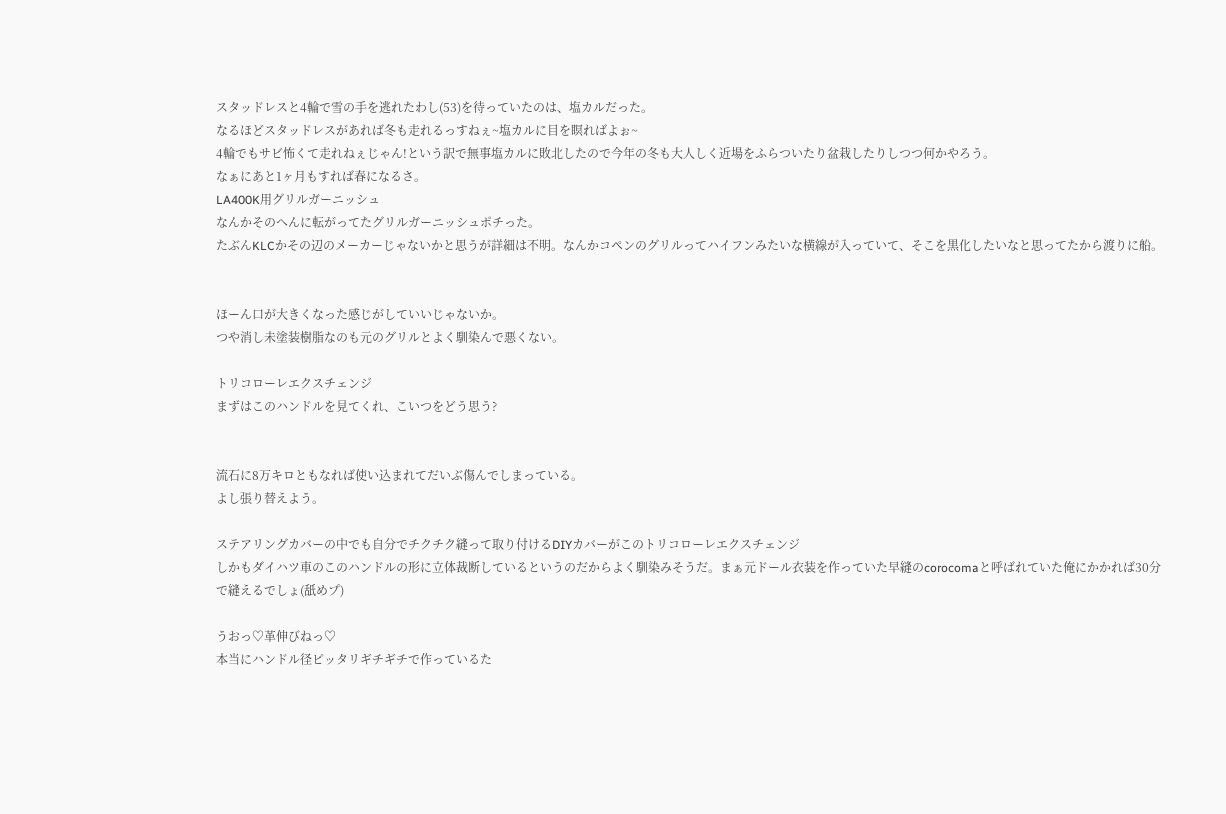スタッドレスと4輪で雪の手を逃れたわし(53)を待っていたのは、塩カルだった。
なるほどスタッドレスがあれば冬も走れるっすねぇ~塩カルに目を瞑ればよぉ~
4輪でもサビ怖くて走れねぇじゃん!という訳で無事塩カルに敗北したので今年の冬も大人しく近場をふらついたり盆栽したりしつつ何かやろう。
なぁにあと1ヶ月もすれば春になるさ。
LA400K用グリルガーニッシュ
なんかそのへんに転がってたグリルガーニッシュポチった。
たぶんKLCかその辺のメーカーじゃないかと思うが詳細は不明。なんかコペンのグリルってハイフンみたいな横線が入っていて、そこを黒化したいなと思ってたから渡りに船。


ほーん口が大きくなった感じがしていいじゃないか。
つや消し未塗装樹脂なのも元のグリルとよく馴染んで悪くない。

トリコローレエクスチェンジ
まずはこのハンドルを見てくれ、こいつをどう思う?


流石に8万キロともなれば使い込まれてだいぶ傷んでしまっている。
よし張り替えよう。

ステアリングカバーの中でも自分でチクチク縫って取り付けるDIYカバーがこのトリコローレエクスチェンジ
しかもダイハツ車のこのハンドルの形に立体裁断しているというのだからよく馴染みそうだ。まぁ元ドール衣装を作っていた早縫のcorocomaと呼ばれていた俺にかかれば30分で縫えるでしょ(舐めプ)

うおっ♡革伸びねっ♡
本当にハンドル径ピッタリギチギチで作っているた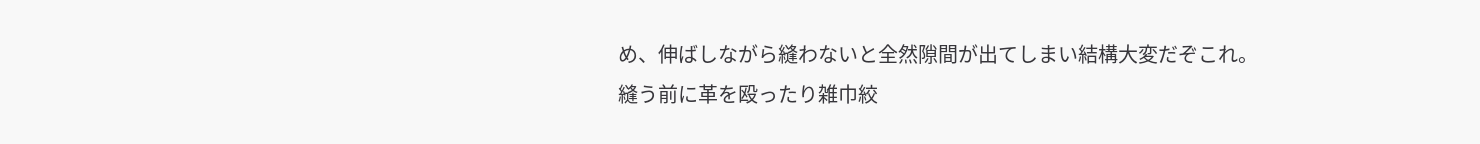め、伸ばしながら縫わないと全然隙間が出てしまい結構大変だぞこれ。
縫う前に革を殴ったり雑巾絞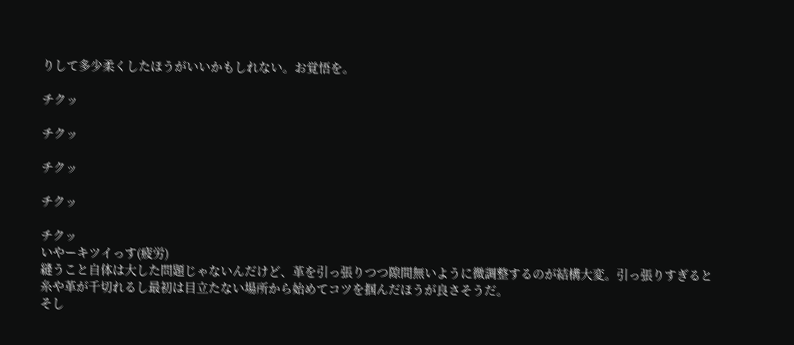りして多少柔くしたほうがいいかもしれない。お覚悟を。

チクッ

チクッ

チクッ

チクッ

チクッ
いやーキツイっす(疲労)
縫うこと自体は大した問題じゃないんだけど、革を引っ張りつつ隙間無いように微調整するのが結構大変。引っ張りすぎると糸や革が千切れるし最初は目立たない場所から始めてコツを掴んだほうが良さそうだ。
そし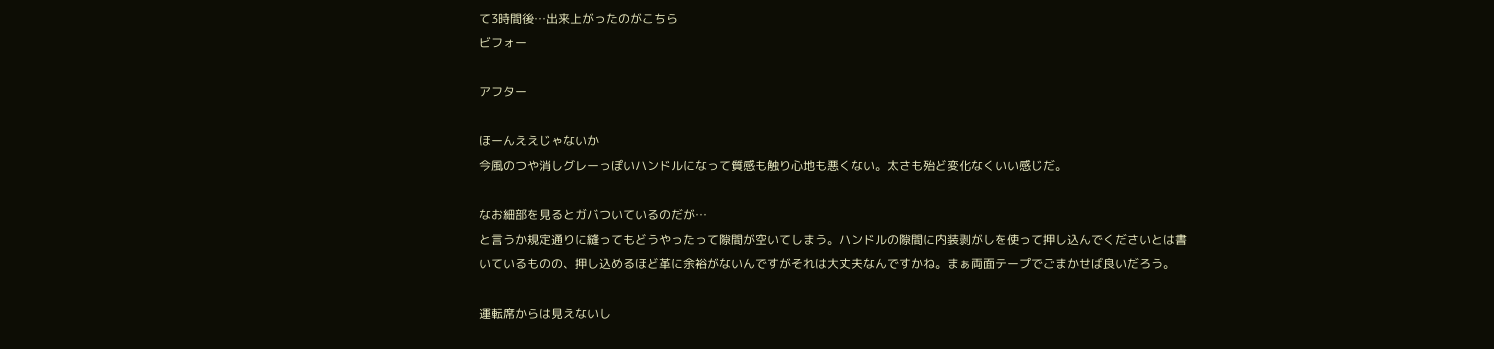て3時間後…出来上がったのがこちら
ビフォー

アフター

ほーんええじゃないか
今風のつや消しグレーっぽいハンドルになって質感も触り心地も悪くない。太さも殆ど変化なくいい感じだ。

なお細部を見るとガバついているのだが…
と言うか規定通りに縫ってもどうやったって隙間が空いてしまう。ハンドルの隙間に内装剥がしを使って押し込んでくださいとは書いているものの、押し込めるほど革に余裕がないんですがそれは大丈夫なんですかね。まぁ両面テープでごまかせば良いだろう。

運転席からは見えないし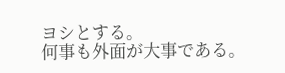ヨシとする。
何事も外面が大事である。